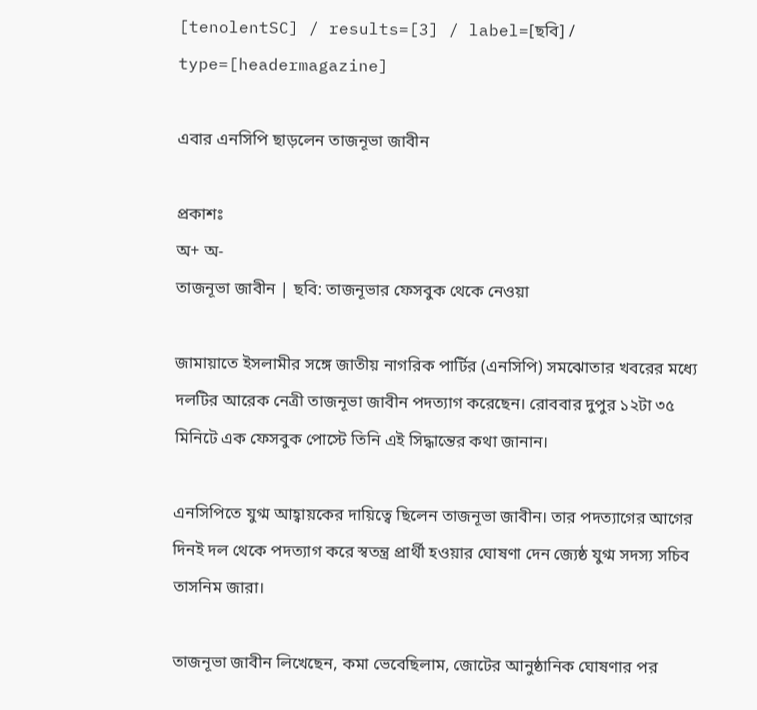[tenolentSC] / results=[3] / label=[ছবি] / type=[headermagazine]

এবার এনসিপি ছাড়লেন তাজনূভা জাবীন

প্রকাশঃ
অ+ অ-
তাজনূভা জাবীন | ছবি: তাজনূভার ফেসবুক থেকে নেওয়া

জামায়াতে ইসলামীর সঙ্গে জাতীয় নাগরিক পার্টির (এনসিপি) সমঝোতার খবরের মধ্যে দলটির আরেক নেত্রী তাজনূভা জাবীন পদত্যাগ করেছেন। রোববার দুপুর ১২টা ৩৫ মিনিটে এক ফেসবুক পোস্টে তিনি এই সিদ্ধান্তের কথা জানান।

এনসিপিতে যুগ্ম আহ্বায়কের দায়িত্বে ছিলেন তাজনূভা জাবীন। তার পদত্যাগের আগের দিনই দল থেকে পদত্যাগ করে স্বতন্ত্র প্রার্থী হওয়ার ঘোষণা দেন জ্যেষ্ঠ যুগ্ম সদস্য সচিব তাসনিম জারা।

তাজনূভা জাবীন লিখেছেন, কমা ভেবেছিলাম, জোটের আনুষ্ঠানিক ঘোষণার পর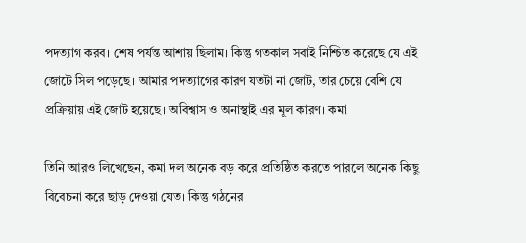পদত্যাগ করব। শেষ পর্যন্ত আশায় ছিলাম। কিন্তু গতকাল সবাই নিশ্চিত করেছে যে এই জোটে সিল পড়েছে। আমার পদত্যাগের কারণ যতটা না জোট, তার চেয়ে বেশি যে প্রক্রিয়ায় এই জোট হয়েছে। অবিশ্বাস ও অনাস্থাই এর মূল কারণ। কমা

তিনি আরও লিখেছেন, কমা দল অনেক বড় করে প্রতিষ্ঠিত করতে পারলে অনেক কিছু বিবেচনা করে ছাড় দেওয়া যেত। কিন্তু গঠনের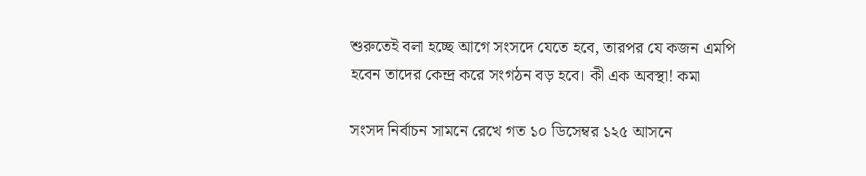শুরুতেই বলা হচ্ছে আগে সংসদে যেতে হবে, তারপর যে কজন এমপি হবেন তাদের কেন্দ্র করে সংগঠন বড় হবে। কী এক অবস্থা! কমা

সংসদ নির্বাচন সামনে রেখে গত ১০ ডিসেম্বর ১২৫ আসনে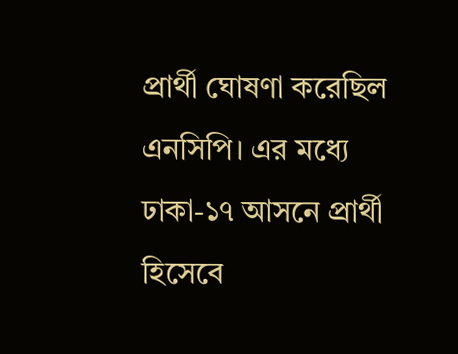প্রার্থী ঘোষণা করেছিল এনসিপি। এর মধ্যে ঢাকা-১৭ আসনে প্রার্থী হিসেবে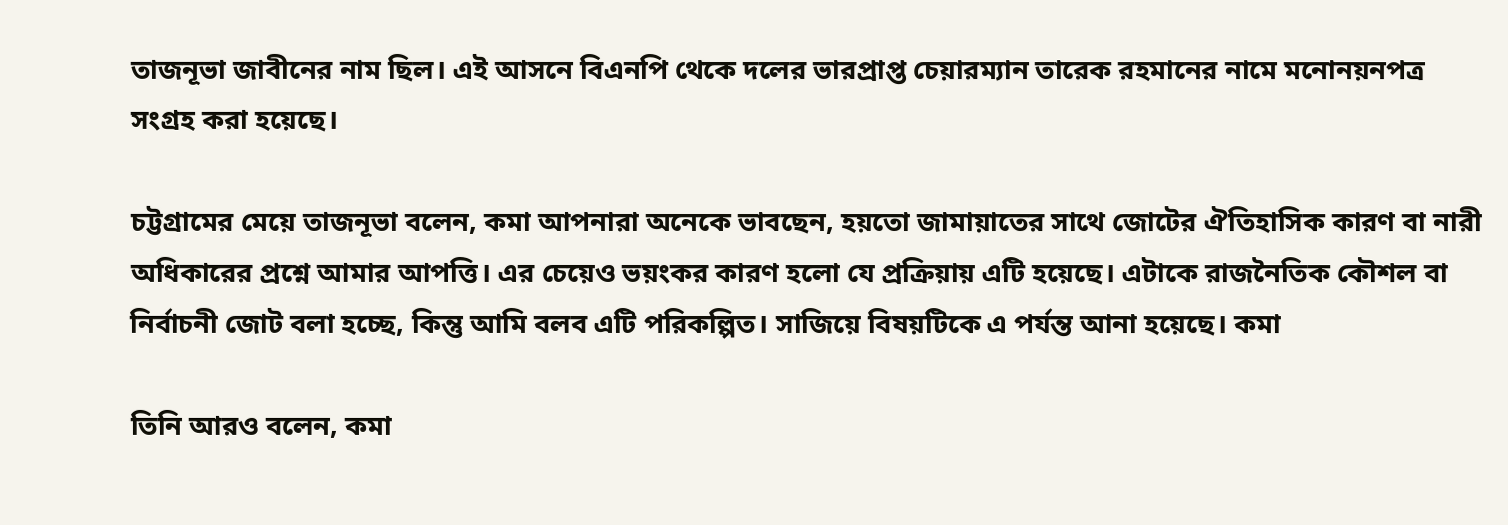তাজনূভা জাবীনের নাম ছিল। এই আসনে বিএনপি থেকে দলের ভারপ্রাপ্ত চেয়ারম্যান তারেক রহমানের নামে মনোনয়নপত্র সংগ্রহ করা হয়েছে।

চট্টগ্রামের মেয়ে তাজনূভা বলেন, কমা আপনারা অনেকে ভাবছেন, হয়তো জামায়াতের সাথে জোটের ঐতিহাসিক কারণ বা নারী অধিকারের প্রশ্নে আমার আপত্তি। এর চেয়েও ভয়ংকর কারণ হলো যে প্রক্রিয়ায় এটি হয়েছে। এটাকে রাজনৈতিক কৌশল বা নির্বাচনী জোট বলা হচ্ছে, কিন্তু আমি বলব এটি পরিকল্পিত। সাজিয়ে বিষয়টিকে এ পর্যন্ত আনা হয়েছে। কমা

তিনি আরও বলেন, কমা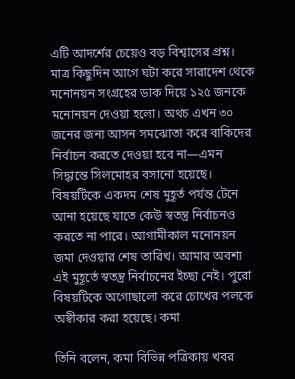এটি আদর্শের চেয়েও বড় বিশ্বাসের প্রশ্ন। মাত্র কিছুদিন আগে ঘটা করে সারাদেশ থেকে মনোনয়ন সংগ্রহের ডাক দিয়ে ১২৫ জনকে মনোনয়ন দেওয়া হলো। অথচ এখন ৩০ জনের জন্য আসন সমঝোতা করে বাকিদের নির্বাচন করতে দেওয়া হবে না—এমন সিদ্ধান্তে সিলমোহর বসানো হয়েছে। বিষয়টিকে একদম শেষ মুহূর্ত পর্যন্ত টেনে আনা হয়েছে যাতে কেউ স্বতন্ত্র নির্বাচনও করতে না পারে। আগামীকাল মনোনয়ন জমা দেওয়ার শেষ তারিখ। আমার অবশ্য এই মুহূর্তে স্বতন্ত্র নির্বাচনের ইচ্ছা নেই। পুরো বিষয়টিকে অগোছালো করে চোখের পলকে অস্বীকার করা হয়েছে। কমা

তিনি বলেন, কমা বিভিন্ন পত্রিকায় খবর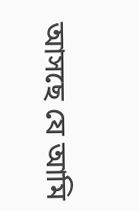আসছে যে আমি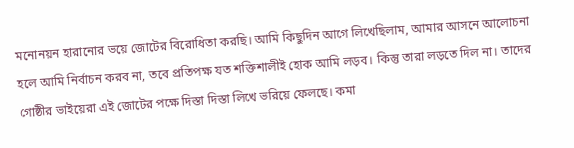মনোনয়ন হারানোর ভয়ে জোটের বিরোধিতা করছি। আমি কিছুদিন আগে লিখেছিলাম, আমার আসনে আলোচনা হলে আমি নির্বাচন করব না, তবে প্রতিপক্ষ যত শক্তিশালীই হোক আমি লড়ব। কিন্তু তারা লড়তে দিল না। তাদের গোষ্ঠীর ভাইয়েরা এই জোটের পক্ষে দিস্তা দিস্তা লিখে ভরিয়ে ফেলছে। কমা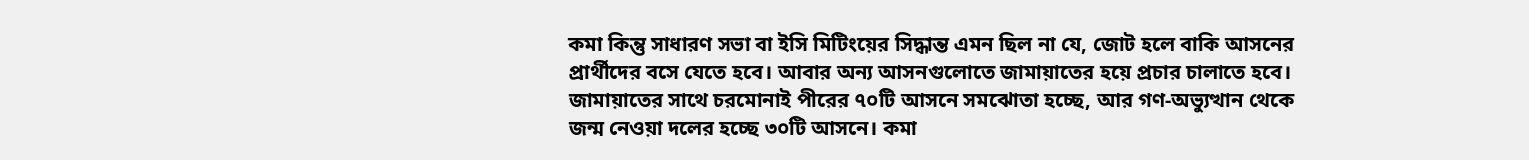কমা কিন্তু সাধারণ সভা বা ইসি মিটিংয়ের সিদ্ধান্ত এমন ছিল না যে, জোট হলে বাকি আসনের প্রার্থীদের বসে যেতে হবে। আবার অন্য আসনগুলোতে জামায়াতের হয়ে প্রচার চালাতে হবে। জামায়াতের সাথে চরমোনাই পীরের ৭০টি আসনে সমঝোতা হচ্ছে, আর গণ-অভ্যুত্থান থেকে জন্ম নেওয়া দলের হচ্ছে ৩০টি আসনে। কমা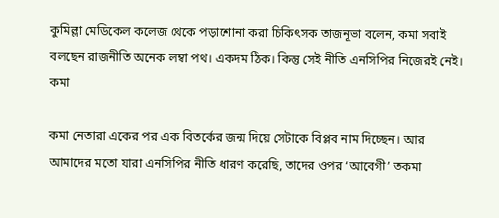কুমিল্লা মেডিকেল কলেজ থেকে পড়াশোনা করা চিকিৎসক তাজনূভা বলেন, কমা সবাই বলছেন রাজনীতি অনেক লম্বা পথ। একদম ঠিক। কিন্তু সেই নীতি এনসিপির নিজেরই নেই। কমা

কমা নেতারা একের পর এক বিতর্কের জন্ম দিয়ে সেটাকে বিপ্লব নাম দিচ্ছেন। আর আমাদের মতো যারা এনসিপির নীতি ধারণ করেছি, তাদের ওপর ‘আবেগী’ তকমা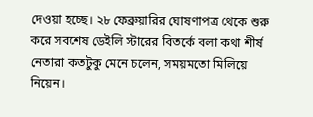দেওয়া হচ্ছে। ২৮ ফেব্রুয়ারির ঘোষণাপত্র থেকে শুরু করে সবশেষ ডেইলি স্টারের বিতর্কে বলা কথা শীর্ষ নেতারা কতটুকু মেনে চলেন, সময়মতো মিলিয়ে নিয়েন।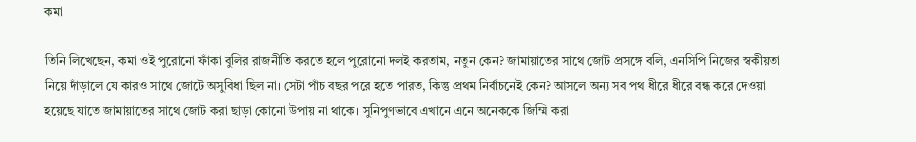কমা

তিনি লিখেছেন, কমা ওই পুরোনো ফাঁকা বুলির রাজনীতি করতে হলে পুরোনো দলই করতাম, নতুন কেন? জামায়াতের সাথে জোট প্রসঙ্গে বলি, এনসিপি নিজের স্বকীয়তা নিয়ে দাঁড়ালে যে কারও সাথে জোটে অসুবিধা ছিল না। সেটা পাঁচ বছর পরে হতে পারত, কিন্তু প্রথম নির্বাচনেই কেন? আসলে অন্য সব পথ ধীরে ধীরে বন্ধ করে দেওয়া হয়েছে যাতে জামায়াতের সাথে জোট করা ছাড়া কোনো উপায় না থাকে। সুনিপুণভাবে এখানে এনে অনেককে জিম্মি করা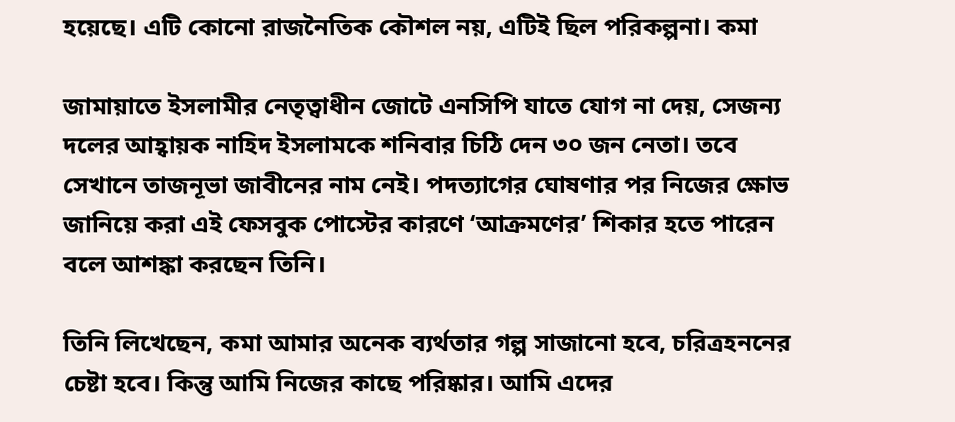হয়েছে। এটি কোনো রাজনৈতিক কৌশল নয়, এটিই ছিল পরিকল্পনা। কমা

জামায়াতে ইসলামীর নেতৃত্বাধীন জোটে এনসিপি যাতে যোগ না দেয়, সেজন্য দলের আহ্বায়ক নাহিদ ইসলামকে শনিবার চিঠি দেন ৩০ জন নেতা। তবে সেখানে তাজনূভা জাবীনের নাম নেই। পদত্যাগের ঘোষণার পর নিজের ক্ষোভ জানিয়ে করা এই ফেসবুক পোস্টের কারণে ‘আক্রমণের’ শিকার হতে পারেন বলে আশঙ্কা করছেন তিনি।

তিনি লিখেছেন, কমা আমার অনেক ব্যর্থতার গল্প সাজানো হবে, চরিত্রহননের চেষ্টা হবে। কিন্তু আমি নিজের কাছে পরিষ্কার। আমি এদের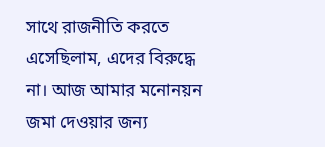সাথে রাজনীতি করতে এসেছিলাম, এদের বিরুদ্ধে না। আজ আমার মনোনয়ন জমা দেওয়ার জন্য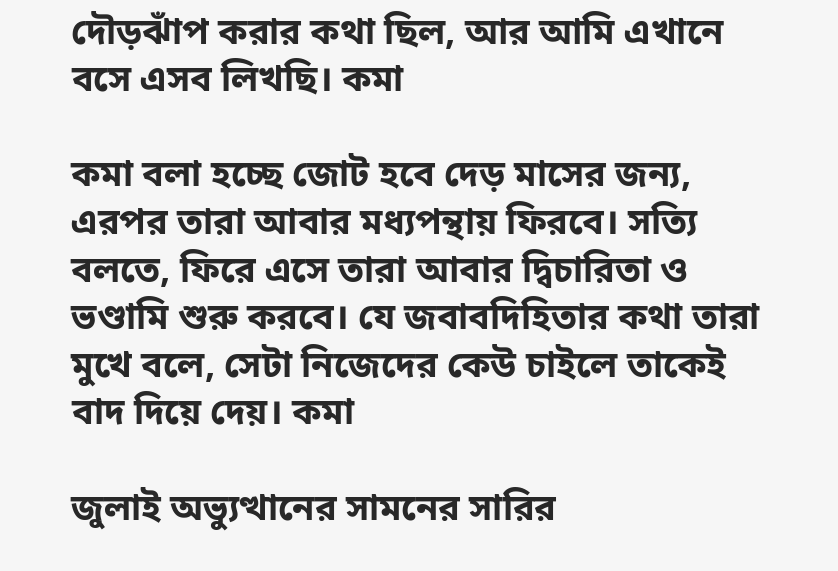দৌড়ঝাঁপ করার কথা ছিল, আর আমি এখানে বসে এসব লিখছি। কমা

কমা বলা হচ্ছে জোট হবে দেড় মাসের জন্য, এরপর তারা আবার মধ্যপন্থায় ফিরবে। সত্যি বলতে, ফিরে এসে তারা আবার দ্বিচারিতা ও ভণ্ডামি শুরু করবে। যে জবাবদিহিতার কথা তারা মুখে বলে, সেটা নিজেদের কেউ চাইলে তাকেই বাদ দিয়ে দেয়। কমা

জুলাই অভ্যুত্থানের সামনের সারির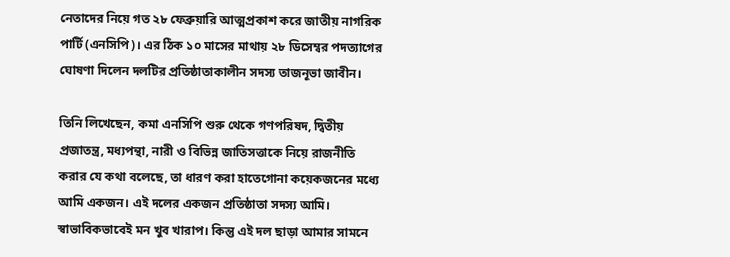নেতাদের নিয়ে গত ২৮ ফেব্রুয়ারি আত্মপ্রকাশ করে জাতীয় নাগরিক পার্টি (এনসিপি)। এর ঠিক ১০ মাসের মাথায় ২৮ ডিসেম্বর পদত্যাগের ঘোষণা দিলেন দলটির প্রতিষ্ঠাতাকালীন সদস্য তাজনূভা জাবীন।

তিনি লিখেছেন, কমা এনসিপি শুরু থেকে গণপরিষদ, দ্বিতীয় প্রজাতন্ত্র, মধ্যপন্থা, নারী ও বিভিন্ন জাতিসত্তাকে নিয়ে রাজনীতি করার যে কথা বলেছে, তা ধারণ করা হাতেগোনা কয়েকজনের মধ্যে আমি একজন। এই দলের একজন প্রতিষ্ঠাতা সদস্য আমি। স্বাভাবিকভাবেই মন খুব খারাপ। কিন্তু এই দল ছাড়া আমার সামনে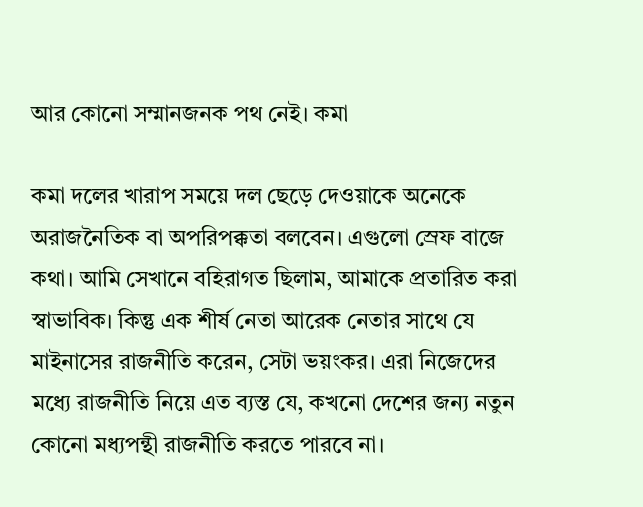আর কোনো সম্মানজনক পথ নেই। কমা

কমা দলের খারাপ সময়ে দল ছেড়ে দেওয়াকে অনেকে অরাজনৈতিক বা অপরিপক্কতা বলবেন। এগুলো স্রেফ বাজে কথা। আমি সেখানে বহিরাগত ছিলাম, আমাকে প্রতারিত করা স্বাভাবিক। কিন্তু এক শীর্ষ নেতা আরেক নেতার সাথে যে মাইনাসের রাজনীতি করেন, সেটা ভয়ংকর। এরা নিজেদের মধ্যে রাজনীতি নিয়ে এত ব্যস্ত যে, কখনো দেশের জন্য নতুন কোনো মধ্যপন্থী রাজনীতি করতে পারবে না।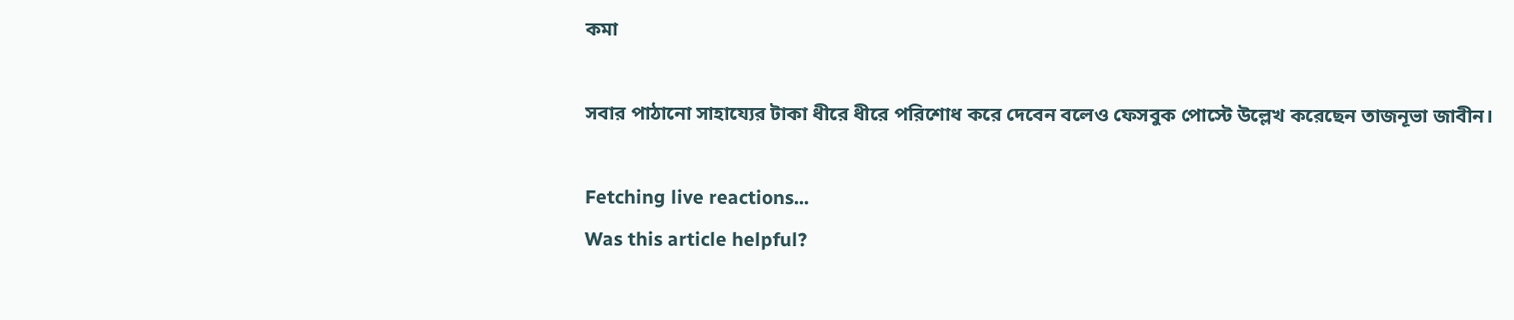কমা

সবার পাঠানো সাহায্যের টাকা ধীরে ধীরে পরিশোধ করে দেবেন বলেও ফেসবুক পোস্টে উল্লেখ করেছেন তাজনূভা জাবীন।

Fetching live reactions...
Was this article helpful?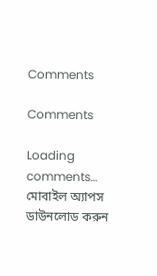Comments

Comments

Loading comments…
মোবাইল অ্যাপস ডাউনলোড করুন